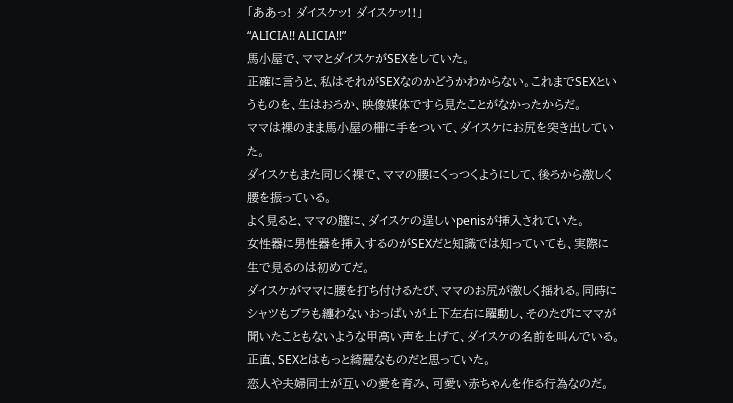「ああっ! ダイスケッ! ダイスケッ!!」
“ALICIA!! ALICIA!!”
馬小屋で、ママとダイスケがSEXをしていた。
正確に言うと、私はそれがSEXなのかどうかわからない。これまでSEXというものを、生はおろか、映像媒体ですら見たことがなかったからだ。
ママは裸のまま馬小屋の柵に手をついて、ダイスケにお尻を突き出していた。
ダイスケもまた同じく裸で、ママの腰にくっつくようにして、後ろから激しく腰を振っている。
よく見ると、ママの膣に、ダイスケの逞しいpenisが挿入されていた。
女性器に男性器を挿入するのがSEXだと知識では知っていても、実際に生で見るのは初めてだ。
ダイスケがママに腰を打ち付けるたび、ママのお尻が激しく揺れる。同時にシャツもブラも纏わないおっぱいが上下左右に躍動し、そのたびにママが聞いたこともないような甲高い声を上げて、ダイスケの名前を叫んでいる。
正直、SEXとはもっと綺麗なものだと思っていた。
恋人や夫婦同士が互いの愛を育み、可愛い赤ちゃんを作る行為なのだ。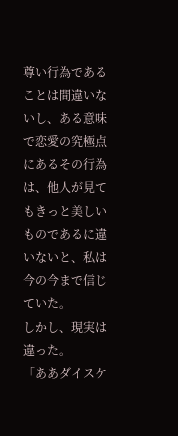尊い行為であることは間違いないし、ある意味で恋愛の究極点にあるその行為は、他人が見てもきっと美しいものであるに違いないと、私は今の今まで信じていた。
しかし、現実は違った。
「ああダイスケ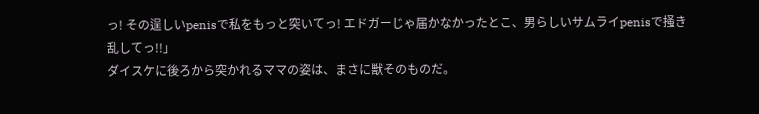っ! その逞しいpenisで私をもっと突いてっ! エドガーじゃ届かなかったとこ、男らしいサムライpenisで掻き乱してっ!!」
ダイスケに後ろから突かれるママの姿は、まさに獣そのものだ。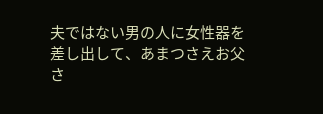夫ではない男の人に女性器を差し出して、あまつさえお父さ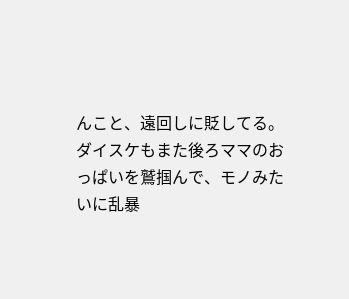んこと、遠回しに貶してる。
ダイスケもまた後ろママのおっぱいを鷲掴んで、モノみたいに乱暴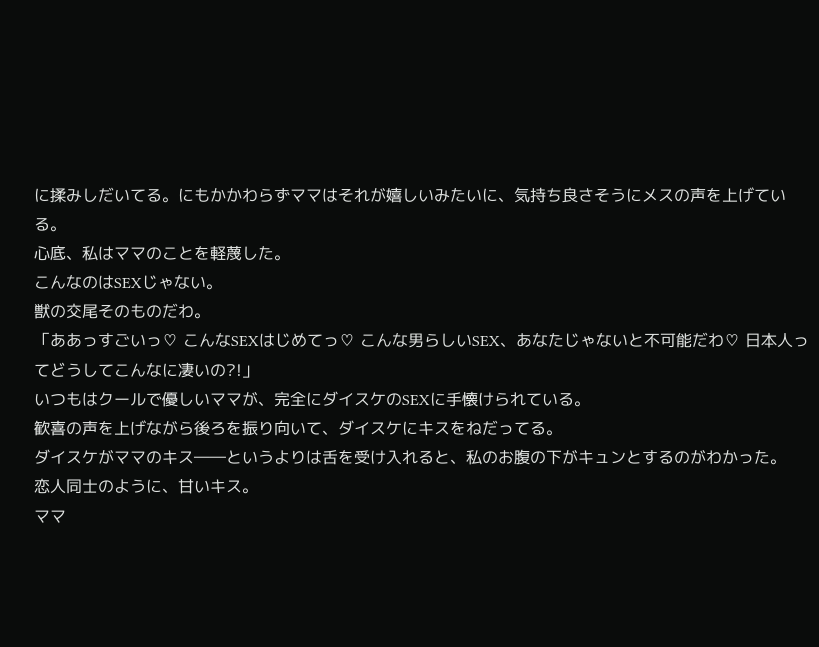に揉みしだいてる。にもかかわらずママはそれが嬉しいみたいに、気持ち良さそうにメスの声を上げている。
心底、私はママのことを軽蔑した。
こんなのはSEXじゃない。
獣の交尾そのものだわ。
「ああっすごいっ♡ こんなSEXはじめてっ♡ こんな男らしいSEX、あなたじゃないと不可能だわ♡ 日本人ってどうしてこんなに凄いの?!」
いつもはクールで優しいママが、完全にダイスケのSEXに手懐けられている。
歓喜の声を上げながら後ろを振り向いて、ダイスケにキスをねだってる。
ダイスケがママのキス――というよりは舌を受け入れると、私のお腹の下がキュンとするのがわかった。
恋人同士のように、甘いキス。
ママ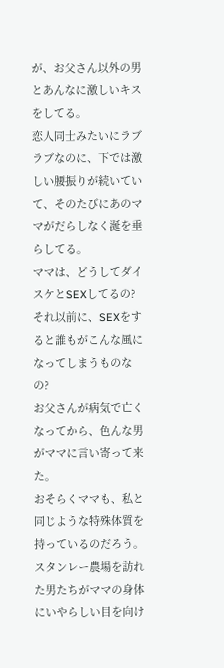が、お父さん以外の男とあんなに激しいキスをしてる。
恋人同士みたいにラブラブなのに、下では激しい腰振りが続いていて、そのたびにあのママがだらしなく涎を垂らしてる。
ママは、どうしてダイスケとSEXしてるの?
それ以前に、SEXをすると誰もがこんな風になってしまうものなの?
お父さんが病気で亡くなってから、色んな男がママに言い寄って来た。
おそらくママも、私と同じような特殊体質を持っているのだろう。
スタンレー農場を訪れた男たちがママの身体にいやらしい目を向け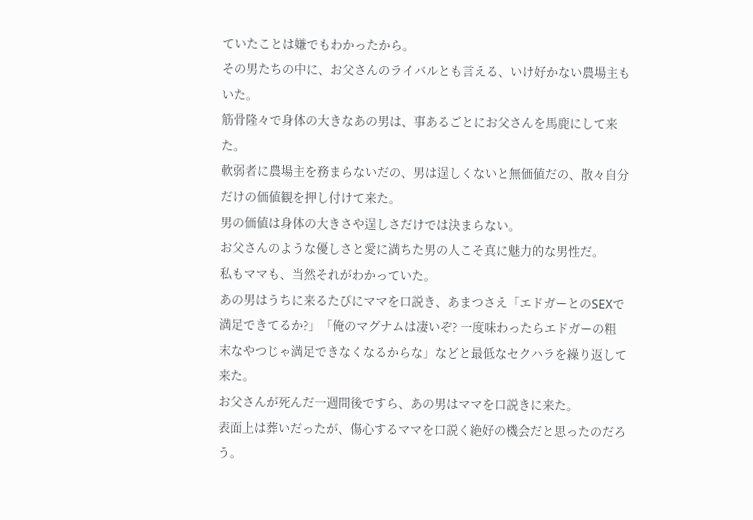ていたことは嫌でもわかったから。
その男たちの中に、お父さんのライバルとも言える、いけ好かない農場主もいた。
筋骨隆々で身体の大きなあの男は、事あるごとにお父さんを馬鹿にして来た。
軟弱者に農場主を務まらないだの、男は逞しくないと無価値だの、散々自分だけの価値観を押し付けて来た。
男の価値は身体の大きさや逞しさだけでは決まらない。
お父さんのような優しさと愛に満ちた男の人こそ真に魅力的な男性だ。
私もママも、当然それがわかっていた。
あの男はうちに来るたびにママを口説き、あまつさえ「エドガーとのSEXで満足できてるか?」「俺のマグナムは凄いぞ? 一度味わったらエドガーの粗末なやつじゃ満足できなくなるからな」などと最低なセクハラを繰り返して来た。
お父さんが死んだ一週間後ですら、あの男はママを口説きに来た。
表面上は葬いだったが、傷心するママを口説く絶好の機会だと思ったのだろう。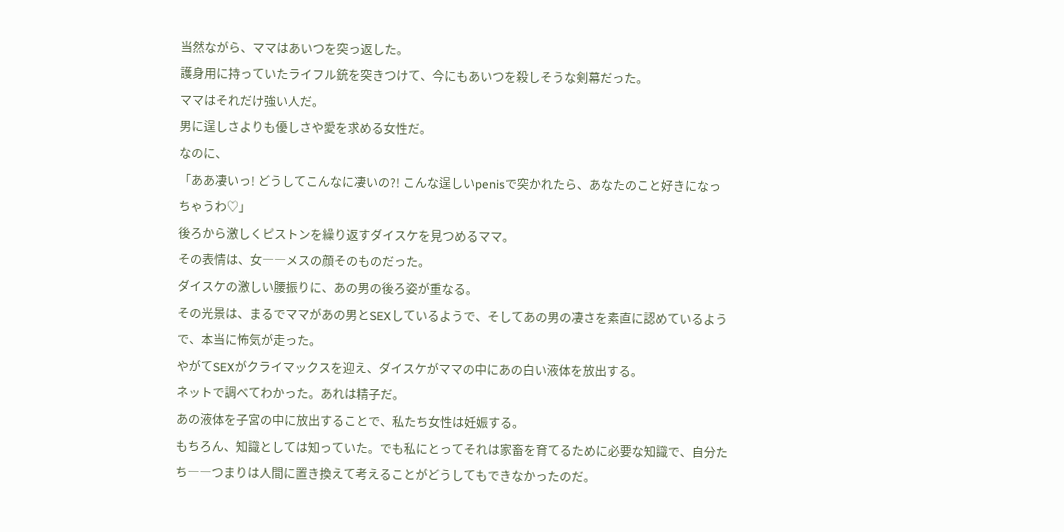当然ながら、ママはあいつを突っ返した。
護身用に持っていたライフル銃を突きつけて、今にもあいつを殺しそうな剣幕だった。
ママはそれだけ強い人だ。
男に逞しさよりも優しさや愛を求める女性だ。
なのに、
「ああ凄いっ! どうしてこんなに凄いの?! こんな逞しいpenisで突かれたら、あなたのこと好きになっちゃうわ♡」
後ろから激しくピストンを繰り返すダイスケを見つめるママ。
その表情は、女――メスの顔そのものだった。
ダイスケの激しい腰振りに、あの男の後ろ姿が重なる。
その光景は、まるでママがあの男とSEXしているようで、そしてあの男の凄さを素直に認めているようで、本当に怖気が走った。
やがてSEXがクライマックスを迎え、ダイスケがママの中にあの白い液体を放出する。
ネットで調べてわかった。あれは精子だ。
あの液体を子宮の中に放出することで、私たち女性は妊娠する。
もちろん、知識としては知っていた。でも私にとってそれは家畜を育てるために必要な知識で、自分たち――つまりは人間に置き換えて考えることがどうしてもできなかったのだ。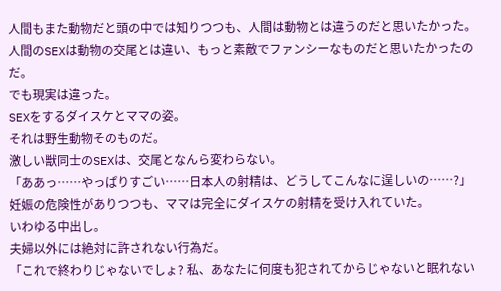人間もまた動物だと頭の中では知りつつも、人間は動物とは違うのだと思いたかった。
人間のSEXは動物の交尾とは違い、もっと素敵でファンシーなものだと思いたかったのだ。
でも現実は違った。
SEXをするダイスケとママの姿。
それは野生動物そのものだ。
激しい獣同士のSEXは、交尾となんら変わらない。
「ああっ……やっぱりすごい……日本人の射精は、どうしてこんなに逞しいの……?」
妊娠の危険性がありつつも、ママは完全にダイスケの射精を受け入れていた。
いわゆる中出し。
夫婦以外には絶対に許されない行為だ。
「これで終わりじゃないでしょ? 私、あなたに何度も犯されてからじゃないと眠れない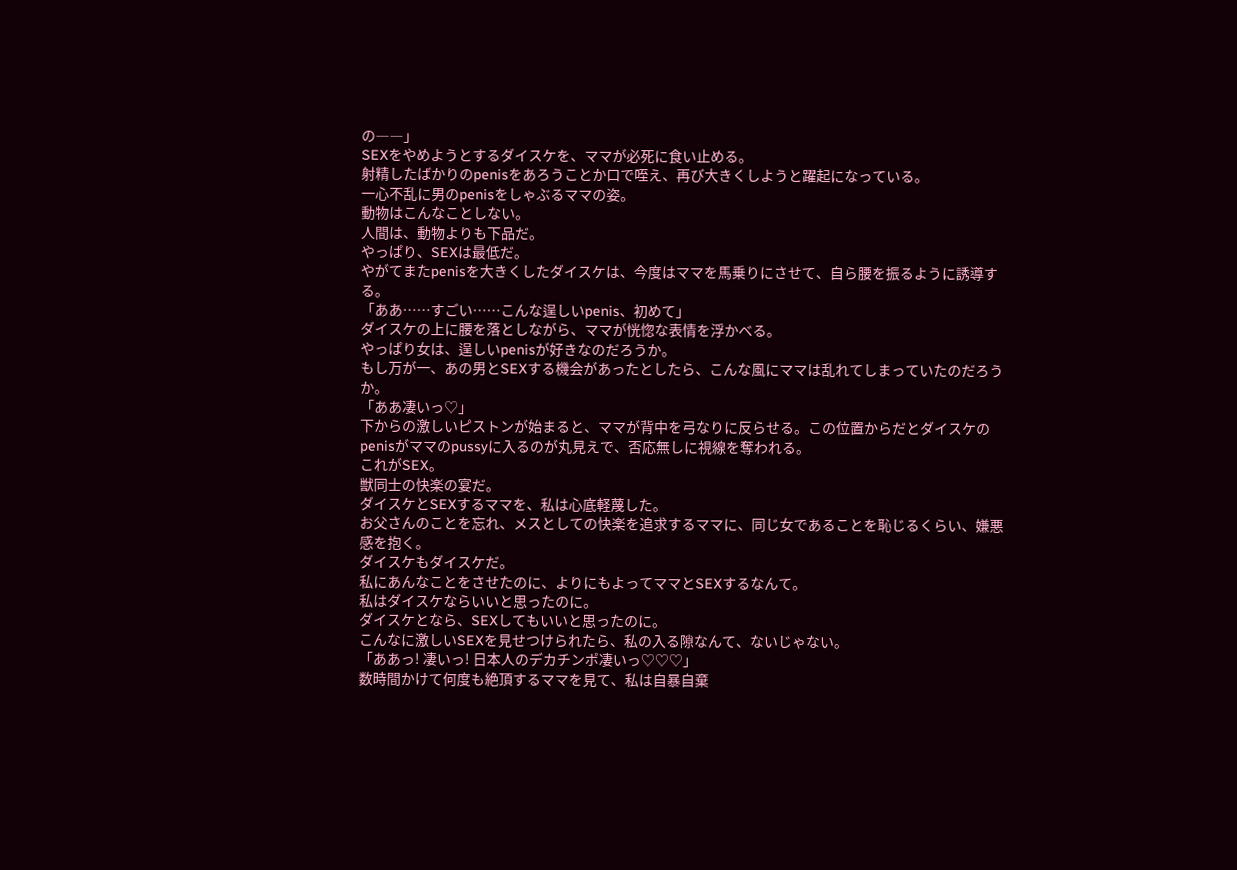の――」
SEXをやめようとするダイスケを、ママが必死に食い止める。
射精したばかりのpenisをあろうことか口で咥え、再び大きくしようと躍起になっている。
一心不乱に男のpenisをしゃぶるママの姿。
動物はこんなことしない。
人間は、動物よりも下品だ。
やっぱり、SEXは最低だ。
やがてまたpenisを大きくしたダイスケは、今度はママを馬乗りにさせて、自ら腰を振るように誘導する。
「ああ……すごい……こんな逞しいpenis、初めて」
ダイスケの上に腰を落としながら、ママが恍惚な表情を浮かべる。
やっぱり女は、逞しいpenisが好きなのだろうか。
もし万が一、あの男とSEXする機会があったとしたら、こんな風にママは乱れてしまっていたのだろうか。
「ああ凄いっ♡」
下からの激しいピストンが始まると、ママが背中を弓なりに反らせる。この位置からだとダイスケのpenisがママのpussyに入るのが丸見えで、否応無しに視線を奪われる。
これがSEX。
獣同士の快楽の宴だ。
ダイスケとSEXするママを、私は心底軽蔑した。
お父さんのことを忘れ、メスとしての快楽を追求するママに、同じ女であることを恥じるくらい、嫌悪感を抱く。
ダイスケもダイスケだ。
私にあんなことをさせたのに、よりにもよってママとSEXするなんて。
私はダイスケならいいと思ったのに。
ダイスケとなら、SEXしてもいいと思ったのに。
こんなに激しいSEXを見せつけられたら、私の入る隙なんて、ないじゃない。
「ああっ! 凄いっ! 日本人のデカチンポ凄いっ♡♡♡」
数時間かけて何度も絶頂するママを見て、私は自暴自棄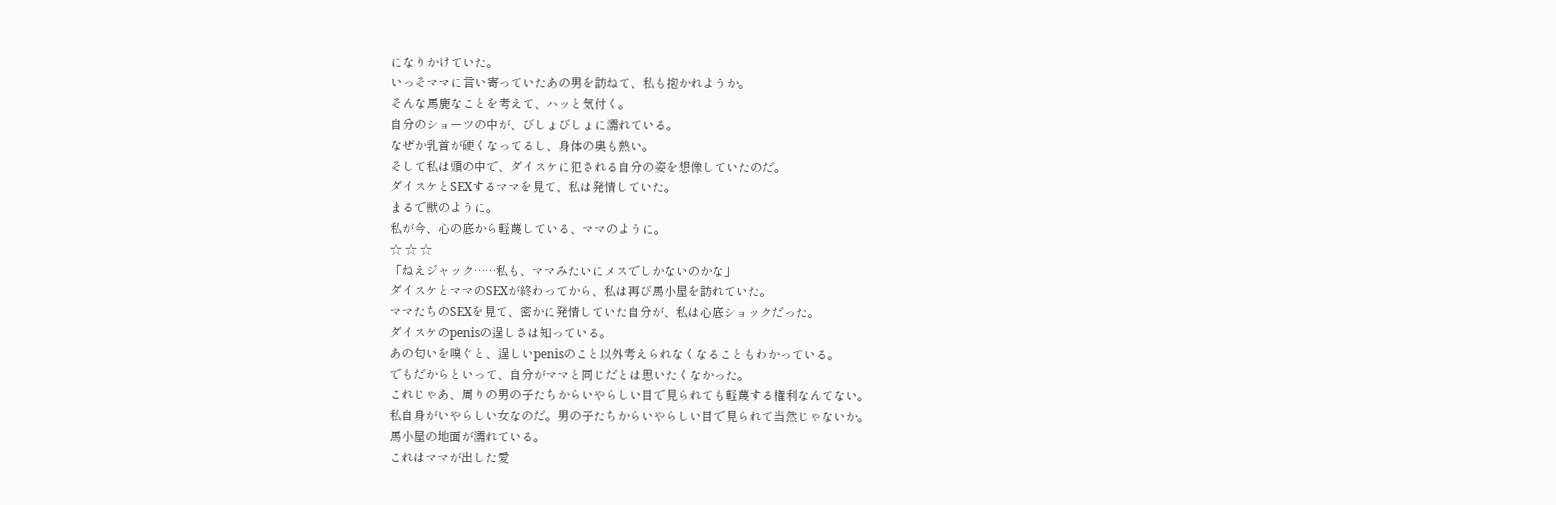になりかけていた。
いっそママに言い寄っていたあの男を訪ねて、私も抱かれようか。
そんな馬鹿なことを考えて、ハッと気付く。
自分のショーツの中が、びしょびしょに濡れている。
なぜか乳首が硬くなってるし、身体の奥も熱い。
そして私は頭の中で、ダイスケに犯される自分の姿を想像していたのだ。
ダイスケとSEXするママを見て、私は発情していた。
まるで獣のように。
私が今、心の底から軽蔑している、ママのように。
☆ ☆ ☆
「ねえジャック……私も、ママみたいにメスでしかないのかな」
ダイスケとママのSEXが終わってから、私は再び馬小屋を訪れていた。
ママたちのSEXを見て、密かに発情していた自分が、私は心底ショックだった。
ダイスケのpenisの逞しさは知っている。
あの匂いを嗅ぐと、逞しいpenisのこと以外考えられなくなることもわかっている。
でもだからといって、自分がママと同じだとは思いたくなかった。
これじゃあ、周りの男の子たちからいやらしい目で見られても軽蔑する権利なんてない。
私自身がいやらしい女なのだ。男の子たちからいやらしい目で見られて当然じゃないか。
馬小屋の地面が濡れている。
これはママが出した愛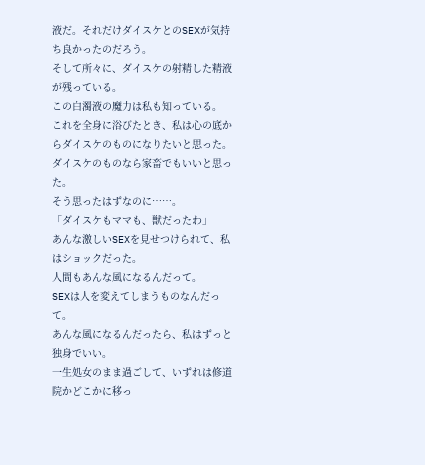液だ。それだけダイスケとのSEXが気持ち良かったのだろう。
そして所々に、ダイスケの射精した精液が残っている。
この白濁液の魔力は私も知っている。
これを全身に浴びたとき、私は心の底からダイスケのものになりたいと思った。
ダイスケのものなら家畜でもいいと思った。
そう思ったはずなのに……。
「ダイスケもママも、獣だったわ」
あんな激しいSEXを見せつけられて、私はショックだった。
人間もあんな風になるんだって。
SEXは人を変えてしまうものなんだって。
あんな風になるんだったら、私はずっと独身でいい。
一生処女のまま過ごして、いずれは修道院かどこかに移っ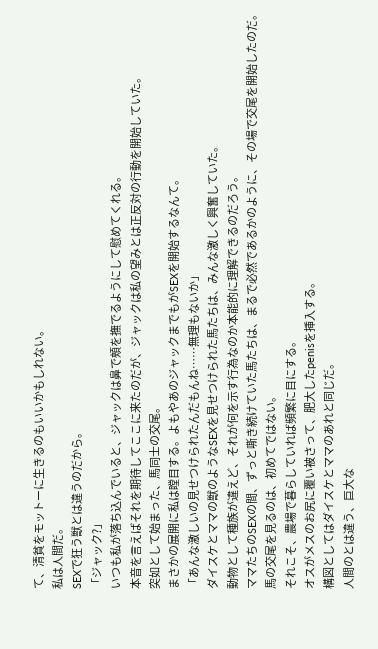て、清貧をモットーに生きるのもいいかもしれない。
私は人間だ。
SEXで狂う獣とは違うのだから。
「ジャック?」
いつも私が落ち込んでいると、ジャックは鼻で頰を撫でるようにして慰めてくれる。
本音を言えばそれを期待してここに来たのだが、ジャックは私の望みとは正反対の行動を開始していた。
突如として始まった、馬同士の交尾。
まさかの展開に私は瞠目する。よもやあのジャックまでもがSEXを開始するなんて。
「あんな激しいの見せつけられたんだもんね……無理もないか」
ダイスケとママの獣のようなSEXを見せつけられた馬たちは、みんな激しく興奮していた。
動物として種族が違えど、それが何を示す行為なのか本能的に理解できるのだろう。
ママたちのSEXの間、ずっと嘶き続けていた馬たちは、まるで必然であるかのように、その場で交尾を開始したのだ。
馬の交尾を見るのは、初めてではない。
それこそ、農場で暮らしていれば頻繁に目にする。
オスがメスのお尻に覆い被さって、肥大したpenisを挿入する。
構図としてはダイスケとママのあれと同じだ。
人間のとは違う、巨大な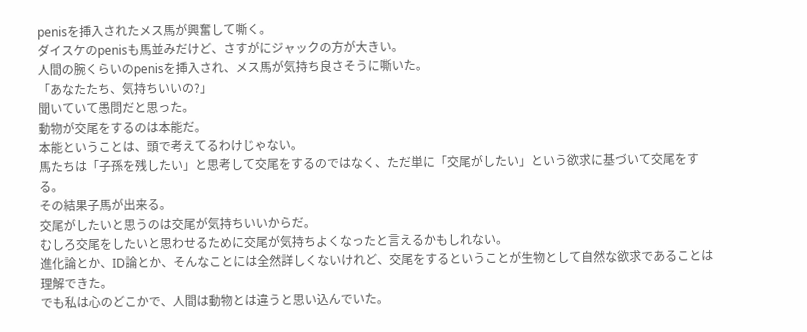penisを挿入されたメス馬が興奮して嘶く。
ダイスケのpenisも馬並みだけど、さすがにジャックの方が大きい。
人間の腕くらいのpenisを挿入され、メス馬が気持ち良さそうに嘶いた。
「あなたたち、気持ちいいの?」
聞いていて愚問だと思った。
動物が交尾をするのは本能だ。
本能ということは、頭で考えてるわけじゃない。
馬たちは「子孫を残したい」と思考して交尾をするのではなく、ただ単に「交尾がしたい」という欲求に基づいて交尾をする。
その結果子馬が出来る。
交尾がしたいと思うのは交尾が気持ちいいからだ。
むしろ交尾をしたいと思わせるために交尾が気持ちよくなったと言えるかもしれない。
進化論とか、ID論とか、そんなことには全然詳しくないけれど、交尾をするということが生物として自然な欲求であることは理解できた。
でも私は心のどこかで、人間は動物とは違うと思い込んでいた。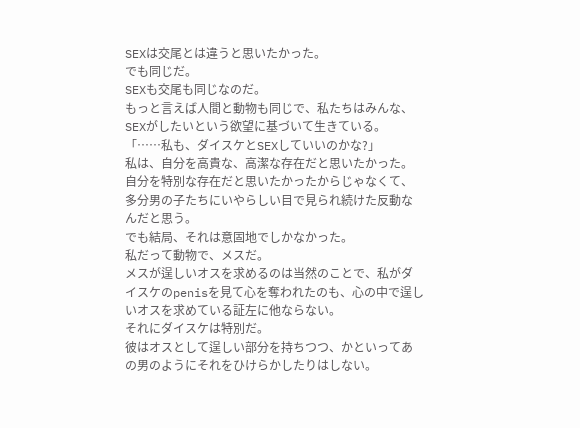SEXは交尾とは違うと思いたかった。
でも同じだ。
SEXも交尾も同じなのだ。
もっと言えば人間と動物も同じで、私たちはみんな、SEXがしたいという欲望に基づいて生きている。
「……私も、ダイスケとSEXしていいのかな?」
私は、自分を高貴な、高潔な存在だと思いたかった。
自分を特別な存在だと思いたかったからじゃなくて、多分男の子たちにいやらしい目で見られ続けた反動なんだと思う。
でも結局、それは意固地でしかなかった。
私だって動物で、メスだ。
メスが逞しいオスを求めるのは当然のことで、私がダイスケのpenisを見て心を奪われたのも、心の中で逞しいオスを求めている証左に他ならない。
それにダイスケは特別だ。
彼はオスとして逞しい部分を持ちつつ、かといってあの男のようにそれをひけらかしたりはしない。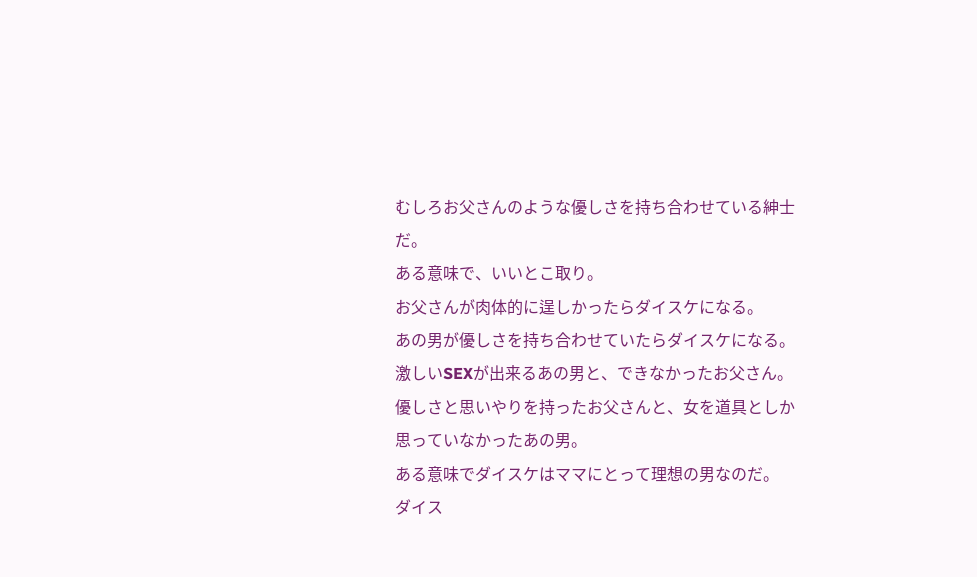むしろお父さんのような優しさを持ち合わせている紳士だ。
ある意味で、いいとこ取り。
お父さんが肉体的に逞しかったらダイスケになる。
あの男が優しさを持ち合わせていたらダイスケになる。
激しいSEXが出来るあの男と、できなかったお父さん。
優しさと思いやりを持ったお父さんと、女を道具としか思っていなかったあの男。
ある意味でダイスケはママにとって理想の男なのだ。
ダイス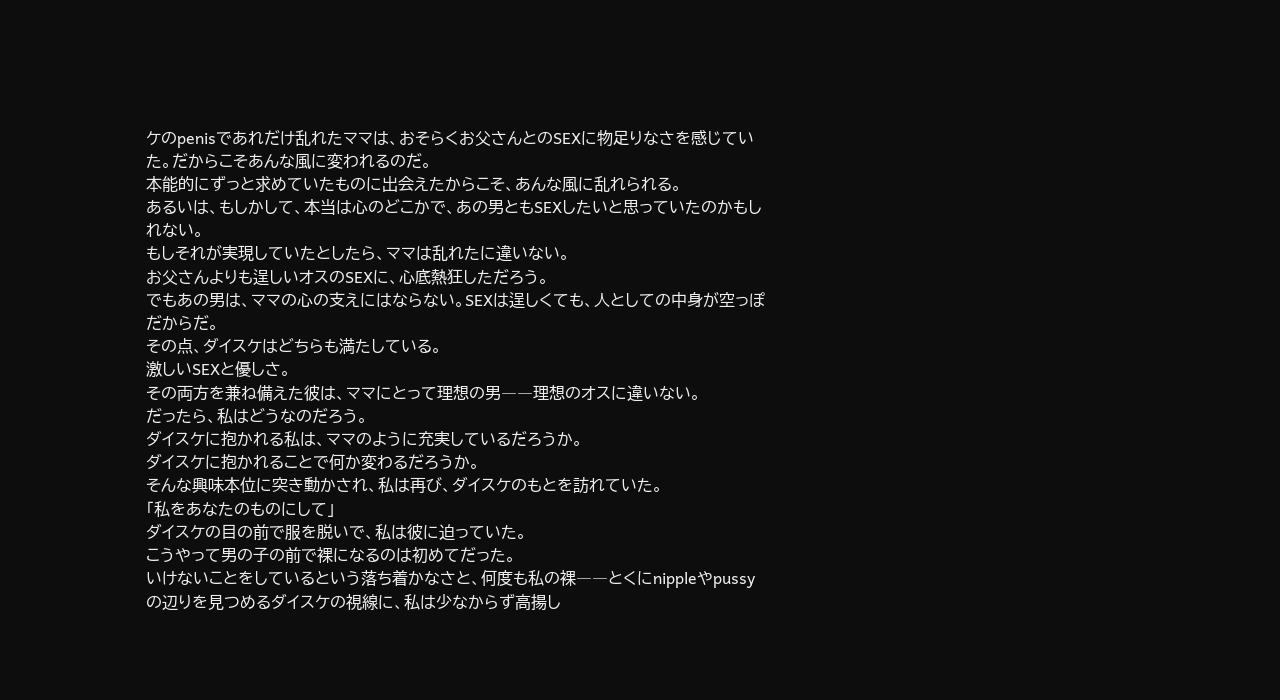ケのpenisであれだけ乱れたママは、おそらくお父さんとのSEXに物足りなさを感じていた。だからこそあんな風に変われるのだ。
本能的にずっと求めていたものに出会えたからこそ、あんな風に乱れられる。
あるいは、もしかして、本当は心のどこかで、あの男ともSEXしたいと思っていたのかもしれない。
もしそれが実現していたとしたら、ママは乱れたに違いない。
お父さんよりも逞しいオスのSEXに、心底熱狂しただろう。
でもあの男は、ママの心の支えにはならない。SEXは逞しくても、人としての中身が空っぽだからだ。
その点、ダイスケはどちらも満たしている。
激しいSEXと優しさ。
その両方を兼ね備えた彼は、ママにとって理想の男――理想のオスに違いない。
だったら、私はどうなのだろう。
ダイスケに抱かれる私は、ママのように充実しているだろうか。
ダイスケに抱かれることで何か変わるだろうか。
そんな興味本位に突き動かされ、私は再び、ダイスケのもとを訪れていた。
「私をあなたのものにして」
ダイスケの目の前で服を脱いで、私は彼に迫っていた。
こうやって男の子の前で裸になるのは初めてだった。
いけないことをしているという落ち着かなさと、何度も私の裸――とくにnippleやpussyの辺りを見つめるダイスケの視線に、私は少なからず高揚し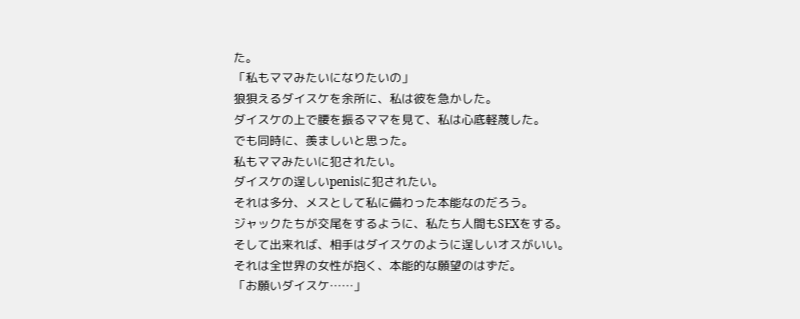た。
「私もママみたいになりたいの」
狼狽えるダイスケを余所に、私は彼を急かした。
ダイスケの上で腰を振るママを見て、私は心底軽蔑した。
でも同時に、羨ましいと思った。
私もママみたいに犯されたい。
ダイスケの逞しいpenisに犯されたい。
それは多分、メスとして私に備わった本能なのだろう。
ジャックたちが交尾をするように、私たち人間もSEXをする。
そして出来れば、相手はダイスケのように逞しいオスがいい。
それは全世界の女性が抱く、本能的な願望のはずだ。
「お願いダイスケ……」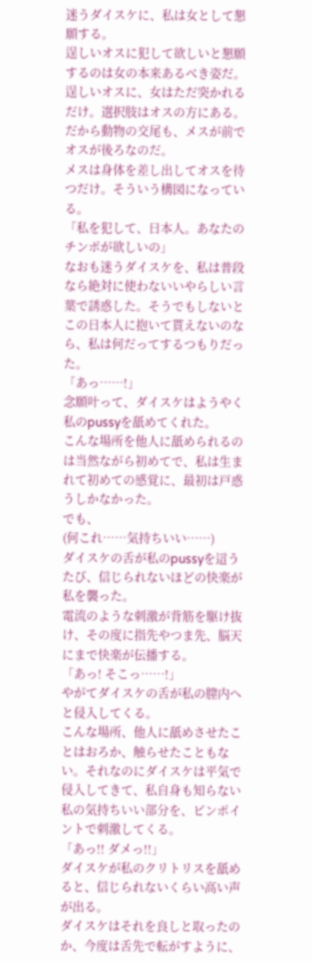迷うダイスケに、私は女として懇願する。
逞しいオスに犯して欲しいと懇願するのは女の本来あるべき姿だ。
逞しいオスに、女はただ突かれるだけ。選択肢はオスの方にある。
だから動物の交尾も、メスが前でオスが後ろなのだ。
メスは身体を差し出してオスを待つだけ。そういう構図になっている。
「私を犯して、日本人。あなたのチンポが欲しいの」
なおも迷うダイスケを、私は普段なら絶対に使わないいやらしい言葉で誘惑した。そうでもしないとこの日本人に抱いて貰えないのなら、私は何だってするつもりだった。
「あっ……!」
念願叶って、ダイスケはようやく私のpussyを舐めてくれた。
こんな場所を他人に舐められるのは当然ながら初めてで、私は生まれて初めての感覚に、最初は戸惑うしかなかった。
でも、
(何これ……気持ちいい……)
ダイスケの舌が私のpussyを這うたび、信じられないほどの快楽が私を襲った。
電流のような刺激が背筋を駆け抜け、その度に指先やつま先、脳天にまで快楽が伝播する。
「あっ! そこっ……!」
やがてダイスケの舌が私の膣内へと侵入してくる。
こんな場所、他人に舐めさせたことはおろか、触らせたこともない。それなのにダイスケは平気で侵入してきて、私自身も知らない私の気持ちいい部分を、ピンポイントで刺激してくる。
「あっ!! ダメっ!!」
ダイスケが私のクリトリスを舐めると、信じられないくらい高い声が出る。
ダイスケはそれを良しと取ったのか、今度は舌先で転がすように、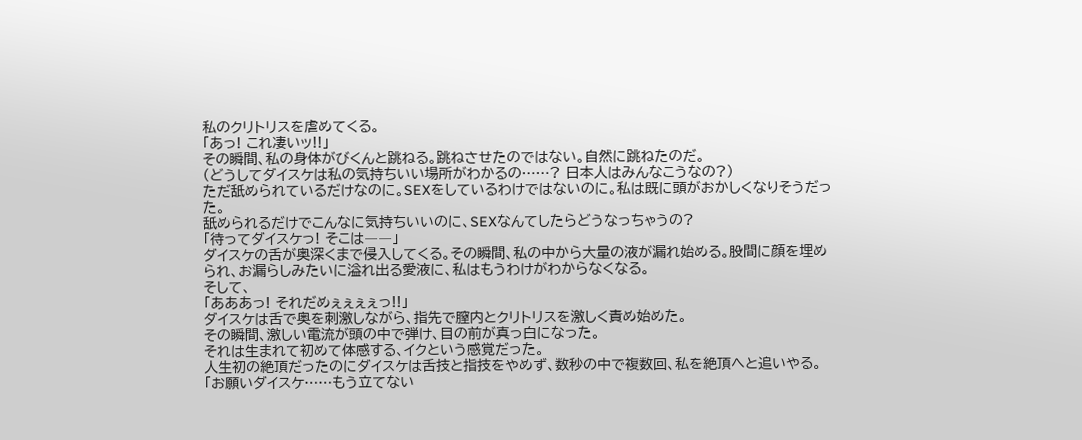私のクリトリスを虐めてくる。
「あっ! これ凄いッ!!」
その瞬間、私の身体がびくんと跳ねる。跳ねさせたのではない。自然に跳ねたのだ。
(どうしてダイスケは私の気持ちいい場所がわかるの……? 日本人はみんなこうなの?)
ただ舐められているだけなのに。SEXをしているわけではないのに。私は既に頭がおかしくなりそうだった。
舐められるだけでこんなに気持ちいいのに、SEXなんてしたらどうなっちゃうの?
「待ってダイスケっ! そこは――」
ダイスケの舌が奥深くまで侵入してくる。その瞬間、私の中から大量の液が漏れ始める。股間に顔を埋められ、お漏らしみたいに溢れ出る愛液に、私はもうわけがわからなくなる。
そして、
「あああっ! それだめぇぇぇぇっ!!」
ダイスケは舌で奥を刺激しながら、指先で膣内とクリトリスを激しく責め始めた。
その瞬間、激しい電流が頭の中で弾け、目の前が真っ白になった。
それは生まれて初めて体感する、イクという感覚だった。
人生初の絶頂だったのにダイスケは舌技と指技をやめず、数秒の中で複数回、私を絶頂へと追いやる。
「お願いダイスケ……もう立てない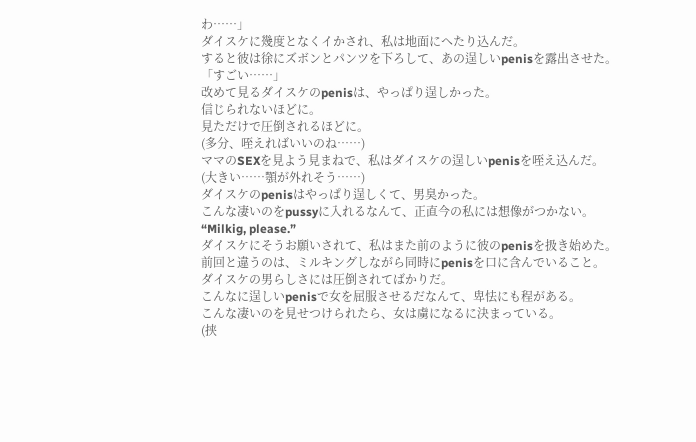わ……」
ダイスケに幾度となくイかされ、私は地面にへたり込んだ。
すると彼は徐にズボンとパンツを下ろして、あの逞しいpenisを露出させた。
「すごい……」
改めて見るダイスケのpenisは、やっぱり逞しかった。
信じられないほどに。
見ただけで圧倒されるほどに。
(多分、咥えればいいのね……)
ママのSEXを見よう見まねで、私はダイスケの逞しいpenisを咥え込んだ。
(大きい……顎が外れそう……)
ダイスケのpenisはやっぱり逞しくて、男臭かった。
こんな凄いのをpussyに入れるなんて、正直今の私には想像がつかない。
“Milkig, please.”
ダイスケにそうお願いされて、私はまた前のように彼のpenisを扱き始めた。
前回と違うのは、ミルキングしながら同時にpenisを口に含んでいること。
ダイスケの男らしさには圧倒されてばかりだ。
こんなに逞しいpenisで女を屈服させるだなんて、卑怯にも程がある。
こんな凄いのを見せつけられたら、女は虜になるに決まっている。
(挟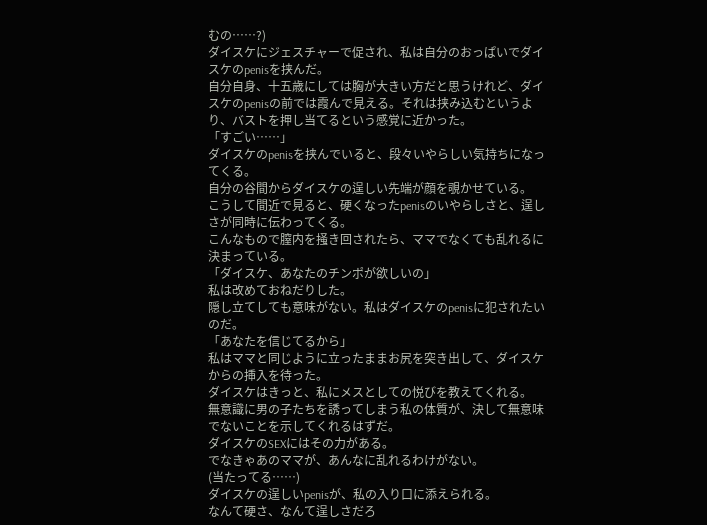むの……?)
ダイスケにジェスチャーで促され、私は自分のおっぱいでダイスケのpenisを挟んだ。
自分自身、十五歳にしては胸が大きい方だと思うけれど、ダイスケのpenisの前では霞んで見える。それは挟み込むというより、バストを押し当てるという感覚に近かった。
「すごい……」
ダイスケのpenisを挟んでいると、段々いやらしい気持ちになってくる。
自分の谷間からダイスケの逞しい先端が顔を覗かせている。
こうして間近で見ると、硬くなったpenisのいやらしさと、逞しさが同時に伝わってくる。
こんなもので膣内を掻き回されたら、ママでなくても乱れるに決まっている。
「ダイスケ、あなたのチンポが欲しいの」
私は改めておねだりした。
隠し立てしても意味がない。私はダイスケのpenisに犯されたいのだ。
「あなたを信じてるから」
私はママと同じように立ったままお尻を突き出して、ダイスケからの挿入を待った。
ダイスケはきっと、私にメスとしての悦びを教えてくれる。
無意識に男の子たちを誘ってしまう私の体質が、決して無意味でないことを示してくれるはずだ。
ダイスケのSEXにはその力がある。
でなきゃあのママが、あんなに乱れるわけがない。
(当たってる……)
ダイスケの逞しいpenisが、私の入り口に添えられる。
なんて硬さ、なんて逞しさだろ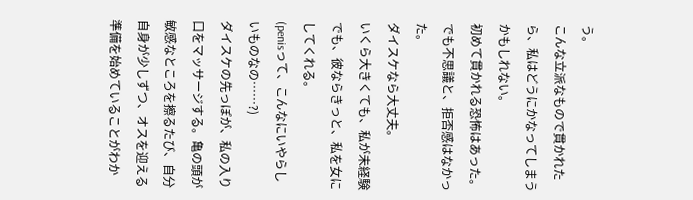う。
こんな立派なもので貫かれたら、私はどうにかなってしまうかもしれない。
初めて貫かれる恐怖はあった。
でも不思議と、拒否感はなかった。
ダイスケなら大丈夫。
いくら大きくても、私が未経験でも、彼ならきっと、私を女にしてくれる。
(penisって、こんなにいやらしいものなの……?)
ダイスケの先っぽが、私の入り口をマッサージする。亀の頭が敏感なところを擦るたび、自分自身が少しずつ、オスを迎える準備を始めていることがわか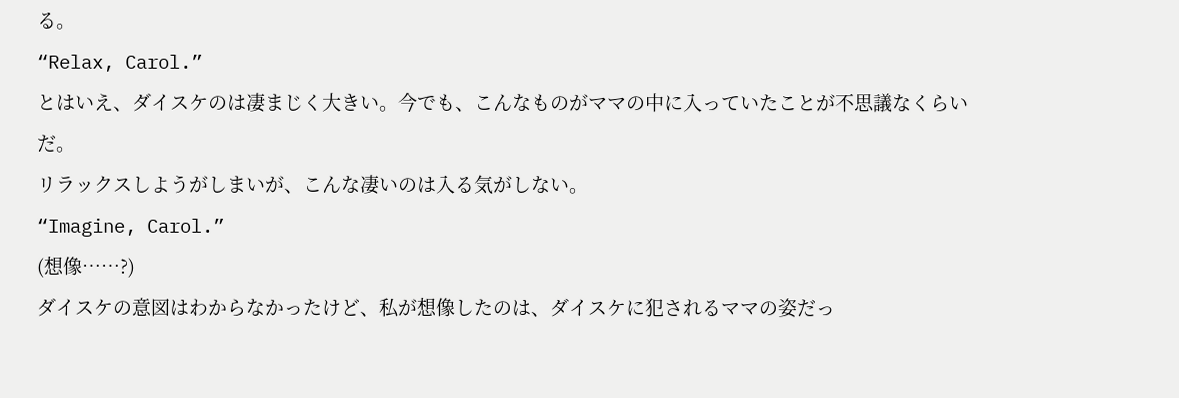る。
“Relax, Carol.”
とはいえ、ダイスケのは凄まじく大きい。今でも、こんなものがママの中に入っていたことが不思議なくらいだ。
リラックスしようがしまいが、こんな凄いのは入る気がしない。
“Imagine, Carol.”
(想像……?)
ダイスケの意図はわからなかったけど、私が想像したのは、ダイスケに犯されるママの姿だっ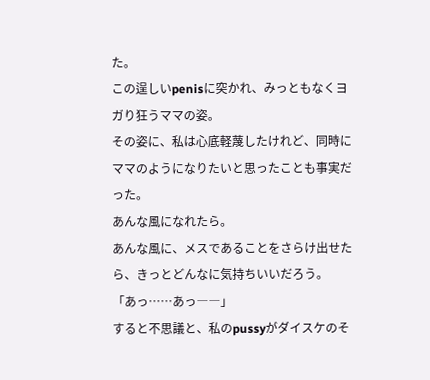た。
この逞しいpenisに突かれ、みっともなくヨガり狂うママの姿。
その姿に、私は心底軽蔑したけれど、同時にママのようになりたいと思ったことも事実だった。
あんな風になれたら。
あんな風に、メスであることをさらけ出せたら、きっとどんなに気持ちいいだろう。
「あっ……あっ――」
すると不思議と、私のpussyがダイスケのそ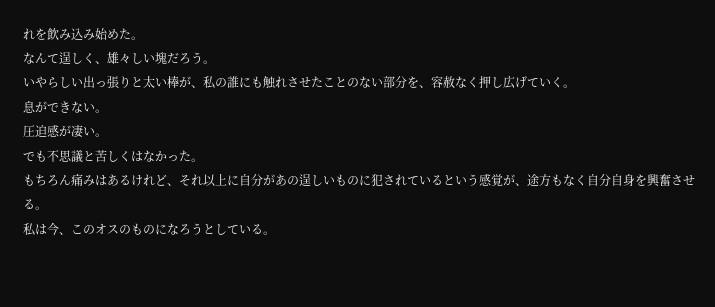れを飲み込み始めた。
なんて逞しく、雄々しい塊だろう。
いやらしい出っ張りと太い棒が、私の誰にも触れさせたことのない部分を、容赦なく押し広げていく。
息ができない。
圧迫感が凄い。
でも不思議と苦しくはなかった。
もちろん痛みはあるけれど、それ以上に自分があの逞しいものに犯されているという感覚が、途方もなく自分自身を興奮させる。
私は今、このオスのものになろうとしている。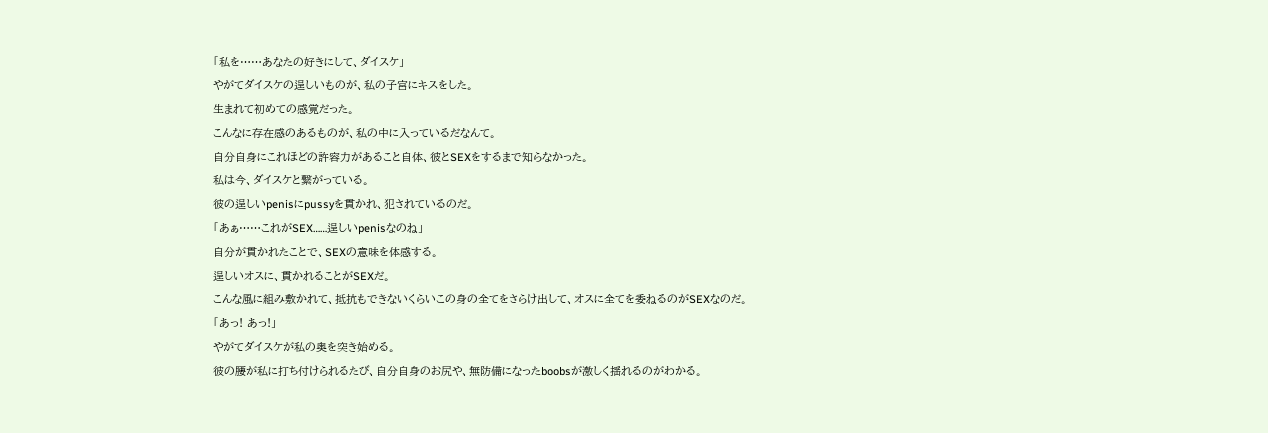「私を……あなたの好きにして、ダイスケ」
やがてダイスケの逞しいものが、私の子宮にキスをした。
生まれて初めての感覚だった。
こんなに存在感のあるものが、私の中に入っているだなんて。
自分自身にこれほどの許容力があること自体、彼とSEXをするまで知らなかった。
私は今、ダイスケと繋がっている。
彼の逞しいpenisにpussyを貫かれ、犯されているのだ。
「あぁ……これがSEX……逞しいpenisなのね」
自分が貫かれたことで、SEXの意味を体感する。
逞しいオスに、貫かれることがSEXだ。
こんな風に組み敷かれて、抵抗もできないくらいこの身の全てをさらけ出して、オスに全てを委ねるのがSEXなのだ。
「あっ! あっ!」
やがてダイスケが私の奥を突き始める。
彼の腰が私に打ち付けられるたび、自分自身のお尻や、無防備になったboobsが激しく揺れるのがわかる。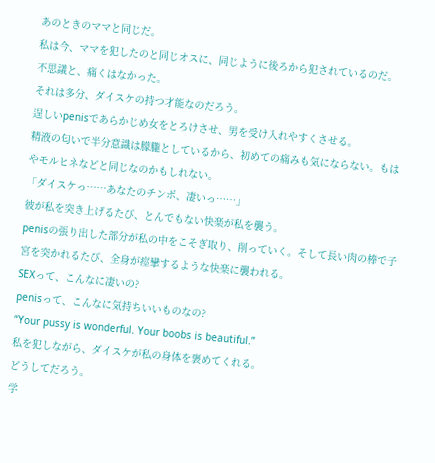あのときのママと同じだ。
私は今、ママを犯したのと同じオスに、同じように後ろから犯されているのだ。
不思議と、痛くはなかった。
それは多分、ダイスケの持つ才能なのだろう。
逞しいpenisであらかじめ女をとろけさせ、男を受け入れやすくさせる。
精液の匂いで半分意識は朦朧としているから、初めての痛みも気にならない。もはやモルヒネなどと同じなのかもしれない。
「ダイスケっ……あなたのチンポ、凄いっ……」
彼が私を突き上げるたび、とんでもない快楽が私を襲う。
penisの張り出した部分が私の中をこそぎ取り、削っていく。そして長い肉の棒で子宮を突かれるたび、全身が痙攣するような快楽に襲われる。
SEXって、こんなに凄いの?
penisって、こんなに気持ちいいものなの?
“Your pussy is wonderful. Your boobs is beautiful.”
私を犯しながら、ダイスケが私の身体を褒めてくれる。
どうしてだろう。
学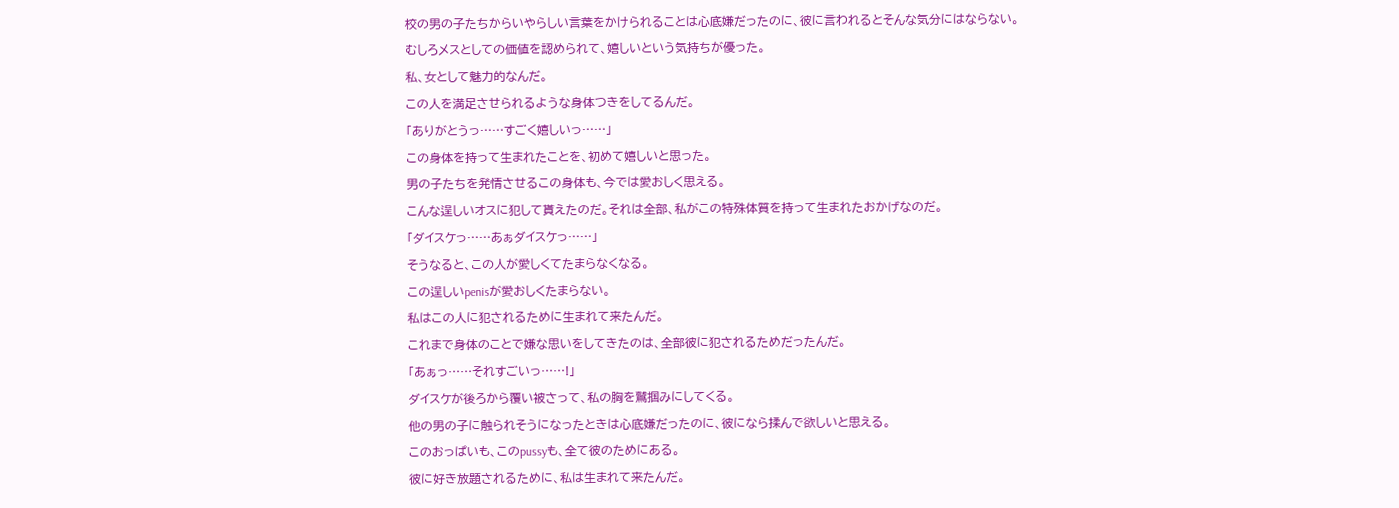校の男の子たちからいやらしい言葉をかけられることは心底嫌だったのに、彼に言われるとそんな気分にはならない。
むしろメスとしての価値を認められて、嬉しいという気持ちが優った。
私、女として魅力的なんだ。
この人を満足させられるような身体つきをしてるんだ。
「ありがとうっ……すごく嬉しいっ……」
この身体を持って生まれたことを、初めて嬉しいと思った。
男の子たちを発情させるこの身体も、今では愛おしく思える。
こんな逞しいオスに犯して貰えたのだ。それは全部、私がこの特殊体質を持って生まれたおかげなのだ。
「ダイスケっ……あぁダイスケっ……」
そうなると、この人が愛しくてたまらなくなる。
この逞しいpenisが愛おしくたまらない。
私はこの人に犯されるために生まれて来たんだ。
これまで身体のことで嫌な思いをしてきたのは、全部彼に犯されるためだったんだ。
「あぁっ……それすごいっ……!」
ダイスケが後ろから覆い被さって、私の胸を鷲掴みにしてくる。
他の男の子に触られそうになったときは心底嫌だったのに、彼になら揉んで欲しいと思える。
このおっぱいも、このpussyも、全て彼のためにある。
彼に好き放題されるために、私は生まれて来たんだ。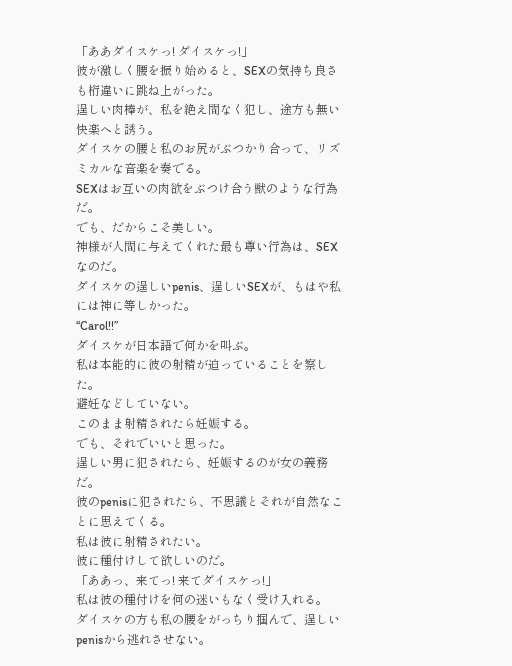「ああダイスケっ! ダイスケっ!」
彼が激しく腰を振り始めると、SEXの気持ち良さも桁違いに跳ね上がった。
逞しい肉棒が、私を絶え間なく犯し、途方も無い快楽へと誘う。
ダイスケの腰と私のお尻がぶつかり合って、リズミカルな音楽を奏でる。
SEXはお互いの肉欲をぶつけ合う獣のような行為だ。
でも、だからこそ美しい。
神様が人間に与えてくれた最も尊い行為は、SEXなのだ。
ダイスケの逞しいpenis、逞しいSEXが、もはや私には神に等しかった。
“Carol!!”
ダイスケが日本語で何かを叫ぶ。
私は本能的に彼の射精が迫っていることを察した。
避妊などしていない。
このまま射精されたら妊娠する。
でも、それでいいと思った。
逞しい男に犯されたら、妊娠するのが女の義務だ。
彼のpenisに犯されたら、不思議とそれが自然なことに思えてくる。
私は彼に射精されたい。
彼に種付けして欲しいのだ。
「ああっ、来てっ! 来てダイスケっ!」
私は彼の種付けを何の迷いもなく受け入れる。
ダイスケの方も私の腰をがっちり掴んで、逞しいpenisから逃れさせない。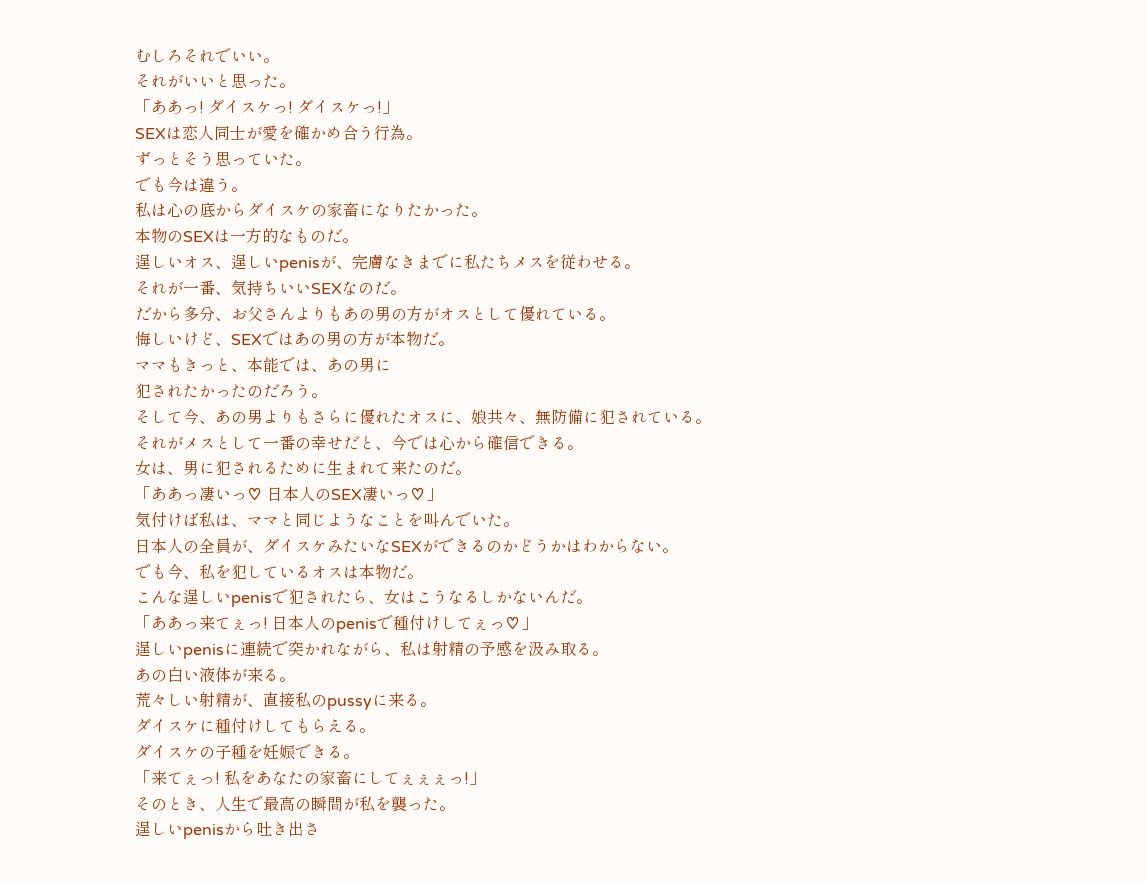むしろそれでいい。
それがいいと思った。
「ああっ! ダイスケっ! ダイスケっ!」
SEXは恋人同士が愛を確かめ合う行為。
ずっとそう思っていた。
でも今は違う。
私は心の底からダイスケの家畜になりたかった。
本物のSEXは一方的なものだ。
逞しいオス、逞しいpenisが、完膚なきまでに私たちメスを従わせる。
それが一番、気持ちいいSEXなのだ。
だから多分、お父さんよりもあの男の方がオスとして優れている。
悔しいけど、SEXではあの男の方が本物だ。
ママもきっと、本能では、あの男に
犯されたかったのだろう。
そして今、あの男よりもさらに優れたオスに、娘共々、無防備に犯されている。
それがメスとして一番の幸せだと、今では心から確信できる。
女は、男に犯されるために生まれて来たのだ。
「ああっ凄いっ♡ 日本人のSEX凄いっ♡」
気付けば私は、ママと同じようなことを叫んでいた。
日本人の全員が、ダイスケみたいなSEXができるのかどうかはわからない。
でも今、私を犯しているオスは本物だ。
こんな逞しいpenisで犯されたら、女はこうなるしかないんだ。
「ああっ来てぇっ! 日本人のpenisで種付けしてぇっ♡」
逞しいpenisに連続で突かれながら、私は射精の予感を汲み取る。
あの白い液体が来る。
荒々しい射精が、直接私のpussyに来る。
ダイスケに種付けしてもらえる。
ダイスケの子種を妊娠できる。
「来てぇっ! 私をあなたの家畜にしてぇぇぇっ!」
そのとき、人生で最高の瞬間が私を襲った。
逞しいpenisから吐き出さ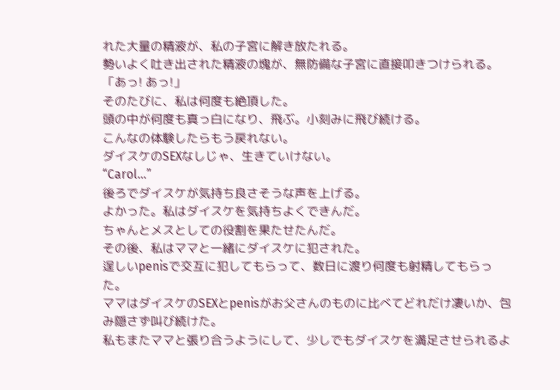れた大量の精液が、私の子宮に解き放たれる。
勢いよく吐き出された精液の塊が、無防備な子宮に直接叩きつけられる。
「あっ! あっ!」
そのたびに、私は何度も絶頂した。
頭の中が何度も真っ白になり、飛ぶ。小刻みに飛び続ける。
こんなの体験したらもう戻れない。
ダイスケのSEXなしじゃ、生きていけない。
“Carol...”
後ろでダイスケが気持ち良さそうな声を上げる。
よかった。私はダイスケを気持ちよくできんだ。
ちゃんとメスとしての役割を果たせたんだ。
その後、私はママと一緒にダイスケに犯された。
逞しいpenisで交互に犯してもらって、数日に渡り何度も射精してもらった。
ママはダイスケのSEXとpenisがお父さんのものに比べてどれだけ凄いか、包み隠さず叫び続けた。
私もまたママと張り合うようにして、少しでもダイスケを満足させられるよ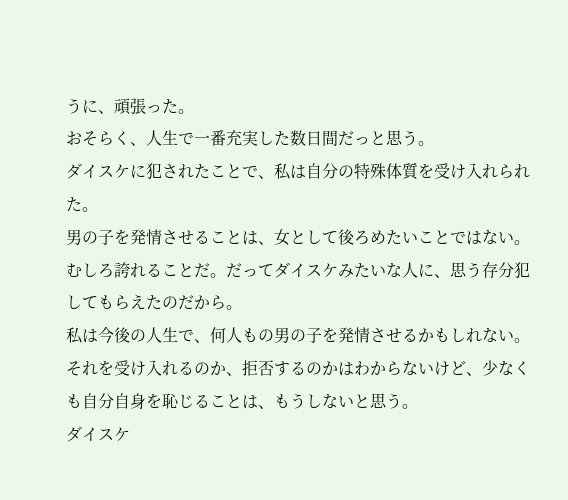うに、頑張った。
おそらく、人生で一番充実した数日間だっと思う。
ダイスケに犯されたことで、私は自分の特殊体質を受け入れられた。
男の子を発情させることは、女として後ろめたいことではない。むしろ誇れることだ。だってダイスケみたいな人に、思う存分犯してもらえたのだから。
私は今後の人生で、何人もの男の子を発情させるかもしれない。
それを受け入れるのか、拒否するのかはわからないけど、少なくも自分自身を恥じることは、もうしないと思う。
ダイスケ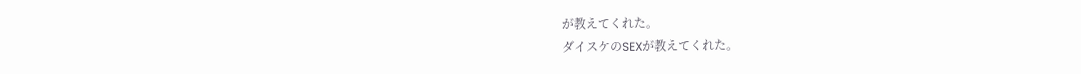が教えてくれた。
ダイスケのSEXが教えてくれた。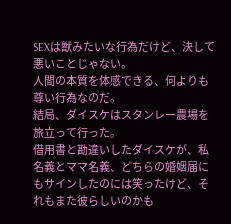SEXは獣みたいな行為だけど、決して悪いことじゃない。
人間の本質を体感できる、何よりも尊い行為なのだ。
結局、ダイスケはスタンレー農場を旅立って行った。
借用書と勘違いしたダイスケが、私名義とママ名義、どちらの婚姻届にもサインしたのには笑ったけど、それもまた彼らしいのかも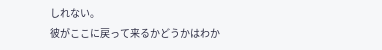しれない。
彼がここに戻って来るかどうかはわか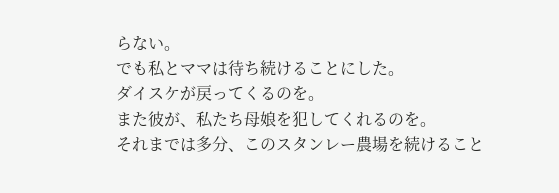らない。
でも私とママは待ち続けることにした。
ダイスケが戻ってくるのを。
また彼が、私たち母娘を犯してくれるのを。
それまでは多分、このスタンレー農場を続けること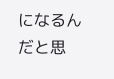になるんだと思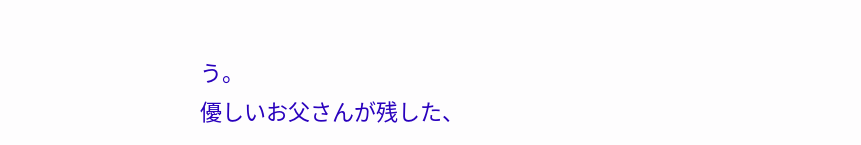う。
優しいお父さんが残した、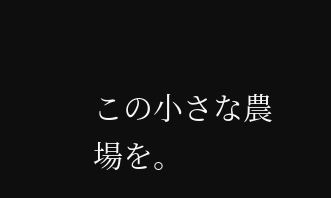この小さな農場を。